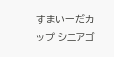すまいーだカップ シニアゴ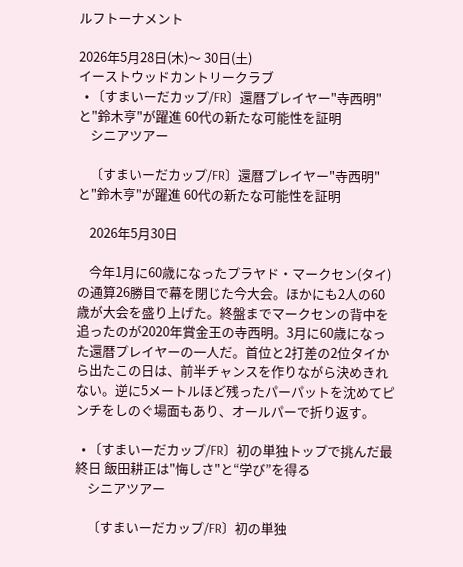ルフトーナメント

2026年5月28日(木)〜 30日(土)
イーストウッドカントリークラブ
  • 〔すまいーだカップ/FR〕還暦プレイヤー"寺西明"と"鈴木亨"が躍進 60代の新たな可能性を証明
    シニアツアー

    〔すまいーだカップ/FR〕還暦プレイヤー"寺西明"と"鈴木亨"が躍進 60代の新たな可能性を証明

    2026年5月30日

    今年1月に60歳になったプラヤド・マークセン(タイ)の通算26勝目で幕を閉じた今大会。ほかにも2人の60歳が大会を盛り上げた。終盤までマークセンの背中を追ったのが2020年賞金王の寺西明。3月に60歳になった還暦プレイヤーの一人だ。首位と2打差の2位タイから出たこの日は、前半チャンスを作りながら決めきれない。逆に5メートルほど残ったパーパットを沈めてピンチをしのぐ場面もあり、オールパーで折り返す。

  • 〔すまいーだカップ/FR〕初の単独トップで挑んだ最終日 飯田耕正は"悔しさ"と“学び”を得る
    シニアツアー

    〔すまいーだカップ/FR〕初の単独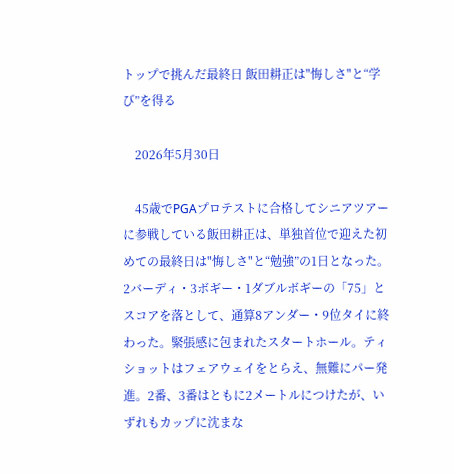トップで挑んだ最終日 飯田耕正は"悔しさ"と“学び”を得る

    2026年5月30日

    45歳でPGAプロテストに合格してシニアツアーに参戦している飯田耕正は、単独首位で迎えた初めての最終日は"悔しさ"と“勉強”の1日となった。2バーディ・3ボギー・1ダブルボギーの「75」とスコアを落として、通算8アンダー・9位タイに終わった。緊張感に包まれたスタートホール。ティショットはフェアウェイをとらえ、無難にパー発進。2番、3番はともに2メートルにつけたが、いずれもカップに沈まな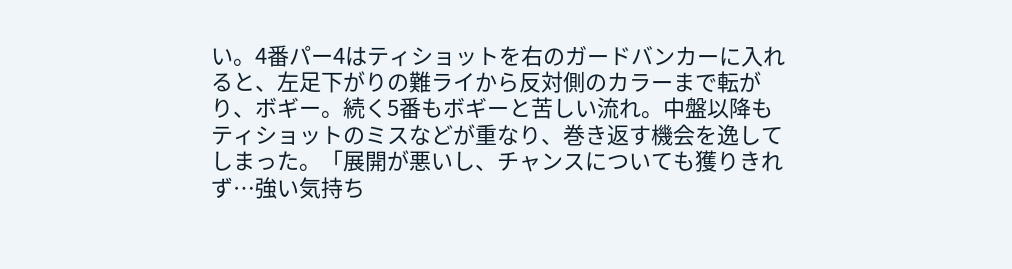い。4番パー4はティショットを右のガードバンカーに入れると、左足下がりの難ライから反対側のカラーまで転がり、ボギー。続く5番もボギーと苦しい流れ。中盤以降もティショットのミスなどが重なり、巻き返す機会を逸してしまった。「展開が悪いし、チャンスについても獲りきれず…強い気持ち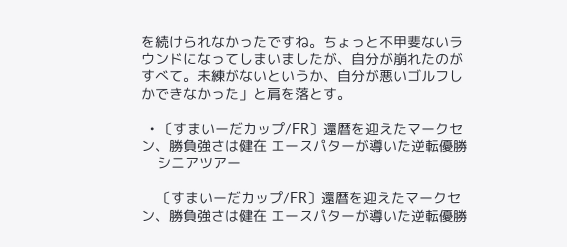を続けられなかったですね。ちょっと不甲斐ないラウンドになってしまいましたが、自分が崩れたのがすべて。未練がないというか、自分が悪いゴルフしかできなかった」と肩を落とす。

  • 〔すまいーだカップ/FR〕還暦を迎えたマークセン、勝負強さは健在 エースパターが導いた逆転優勝
    シニアツアー

    〔すまいーだカップ/FR〕還暦を迎えたマークセン、勝負強さは健在 エースパターが導いた逆転優勝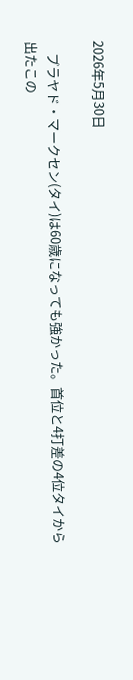2026年5月30日

    プラヤド・マークセン(タイ)は60歳になっても強かった。首位と4打差の4位タイから出たこの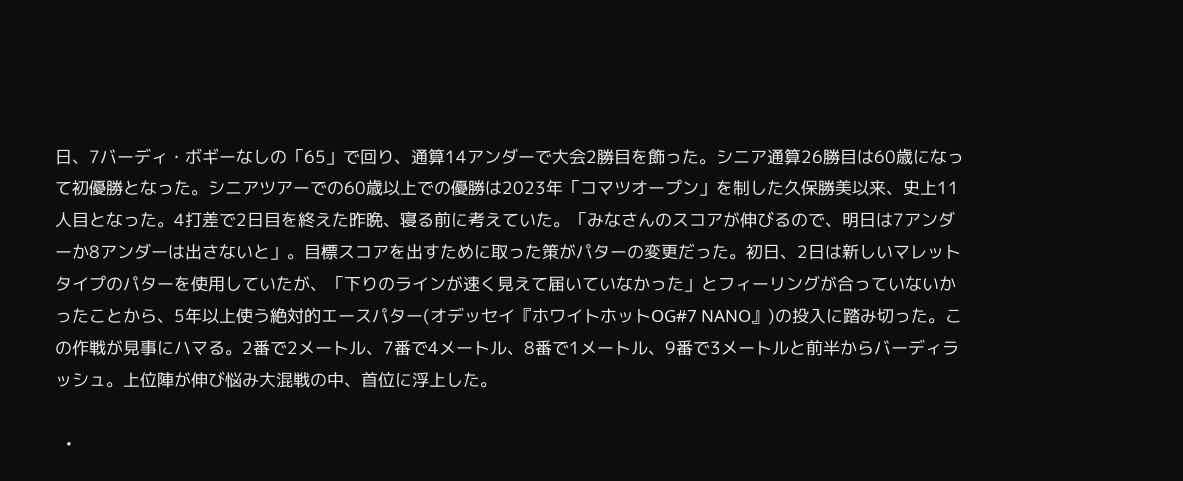日、7バーディ・ボギーなしの「65」で回り、通算14アンダーで大会2勝目を飾った。シニア通算26勝目は60歳になって初優勝となった。シニアツアーでの60歳以上での優勝は2023年「コマツオープン」を制した久保勝美以来、史上11人目となった。4打差で2日目を終えた昨晩、寝る前に考えていた。「みなさんのスコアが伸びるので、明日は7アンダーか8アンダーは出さないと」。目標スコアを出すために取った策がパターの変更だった。初日、2日は新しいマレットタイプのパターを使用していたが、「下りのラインが速く見えて届いていなかった」とフィーリングが合っていないかったことから、5年以上使う絶対的エースパター(オデッセイ『ホワイトホットOG#7 NANO』)の投入に踏み切った。この作戦が見事にハマる。2番で2メートル、7番で4メートル、8番で1メートル、9番で3メートルと前半からバーディラッシュ。上位陣が伸び悩み大混戦の中、首位に浮上した。

  •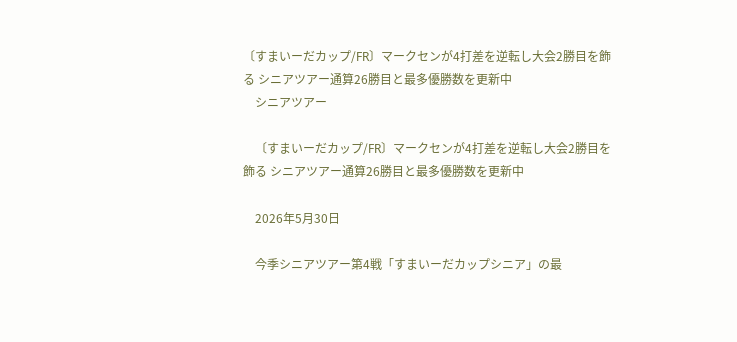〔すまいーだカップ/FR〕マークセンが4打差を逆転し大会2勝目を飾る シニアツアー通算26勝目と最多優勝数を更新中
    シニアツアー

    〔すまいーだカップ/FR〕マークセンが4打差を逆転し大会2勝目を飾る シニアツアー通算26勝目と最多優勝数を更新中

    2026年5月30日

    今季シニアツアー第4戦「すまいーだカップシニア」の最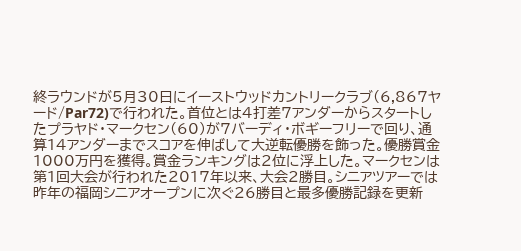終ラウンドが5月30日にイーストウッドカントリークラブ(6,867ヤード/Par72)で行われた。首位とは4打差7アンダーからスタートしたプラヤド・マークセン(60)が7バーディ・ボギーフリーで回り、通算14アンダーまでスコアを伸ばして大逆転優勝を飾った。優勝賞金1000万円を獲得。賞金ランキングは2位に浮上した。マークセンは第1回大会が行われた2017年以来、大会2勝目。シニアツアーでは昨年の福岡シニアオープンに次ぐ26勝目と最多優勝記録を更新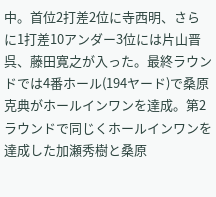中。首位2打差2位に寺西明、さらに1打差10アンダー3位には片山晋呉、藤田寛之が入った。最終ラウンドでは4番ホール(194ヤード)で桑原克典がホールインワンを達成。第2ラウンドで同じくホールインワンを達成した加瀬秀樹と桑原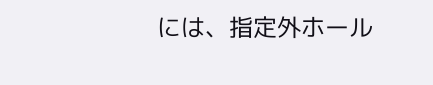には、指定外ホール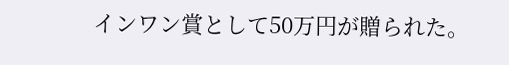インワン賞として50万円が贈られた。